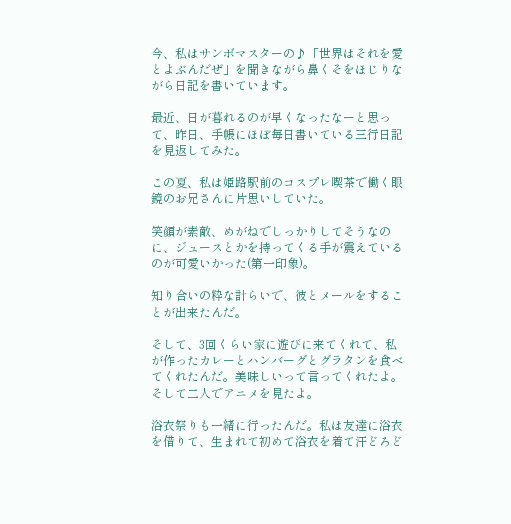今、私はサンボマスターの♪「世界はそれを愛とよぶんだぜ」を聞きながら鼻くそをほじりながら日記を書いています。

最近、日が暮れるのが早くなったなーと思って、昨日、手帳にほぼ毎日書いている三行日記を見返してみた。

この夏、私は姫路駅前のコスプレ喫茶で働く眼鏡のお兄さんに片思いしていた。

笑顔が素敵、めがねでしっかりしてそうなのに、ジュースとかを持ってくる手が震えているのが可愛いかった(第一印象)。

知り合いの粋な計らいで、彼とメールをすることが出来たんだ。

そして、3回くらい家に遊びに来てくれて、私が作ったカレーとハンバーグとグラタンを食べてくれたんだ。美味しいって言ってくれたよ。そして二人でアニメを見たよ。

浴衣祭りも一緒に行ったんだ。私は友達に浴衣を借りて、生まれて初めて浴衣を着て汗どろど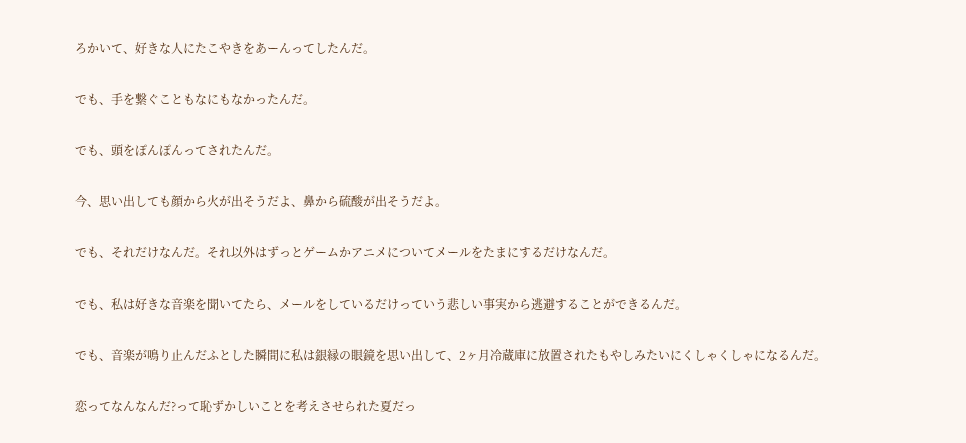ろかいて、好きな人にたこやきをあーんってしたんだ。

でも、手を繋ぐこともなにもなかったんだ。

でも、頭をぽんぽんってされたんだ。

今、思い出しても顔から火が出そうだよ、鼻から硫酸が出そうだよ。

でも、それだけなんだ。それ以外はずっとゲームかアニメについてメールをたまにするだけなんだ。

でも、私は好きな音楽を聞いてたら、メールをしているだけっていう悲しい事実から逃避することができるんだ。

でも、音楽が鳴り止んだふとした瞬間に私は銀縁の眼鏡を思い出して、2ヶ月冷蔵庫に放置されたもやしみたいにくしゃくしゃになるんだ。

恋ってなんなんだ?って恥ずかしいことを考えさせられた夏だっ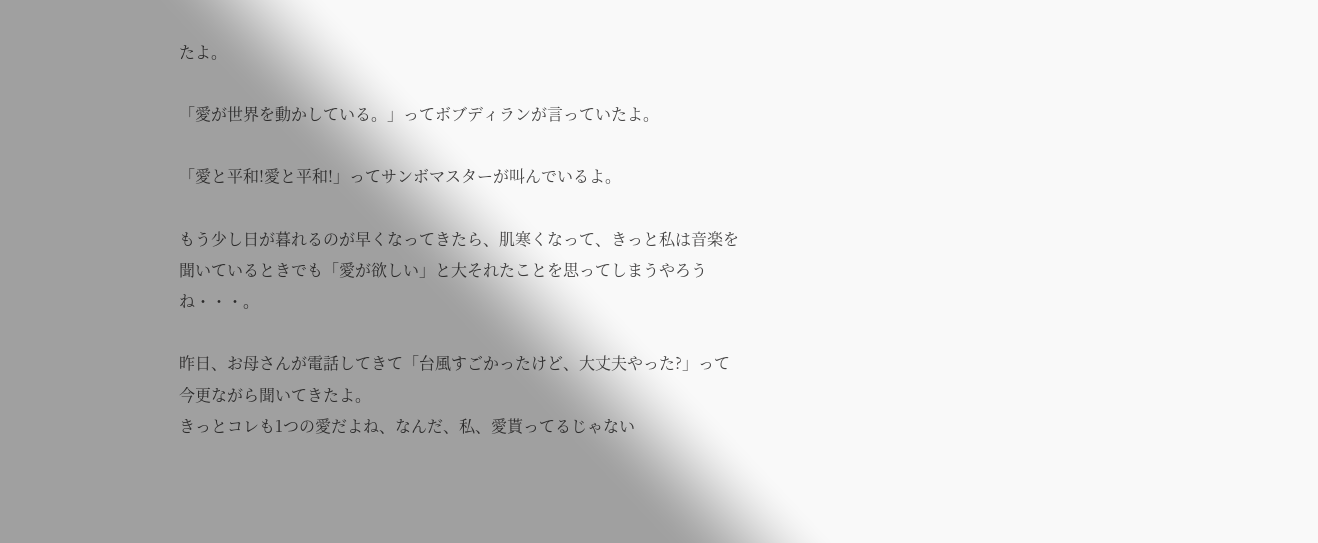たよ。

「愛が世界を動かしている。」ってボブディランが言っていたよ。

「愛と平和!愛と平和!」ってサンボマスターが叫んでいるよ。

もう少し日が暮れるのが早くなってきたら、肌寒くなって、きっと私は音楽を聞いているときでも「愛が欲しい」と大それたことを思ってしまうやろうね・・・。

昨日、お母さんが電話してきて「台風すごかったけど、大丈夫やった?」って今更ながら聞いてきたよ。
きっとコレも1つの愛だよね、なんだ、私、愛貰ってるじゃない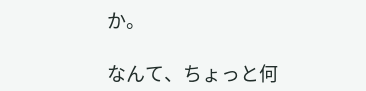か。

なんて、ちょっと何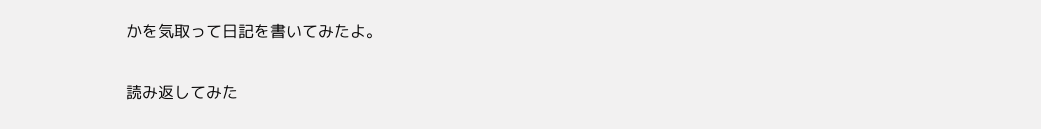かを気取って日記を書いてみたよ。

読み返してみた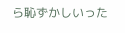ら恥ずかしいった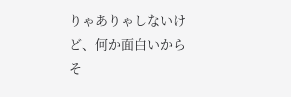りゃありゃしないけど、何か面白いからそ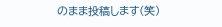のまま投稿します(笑)